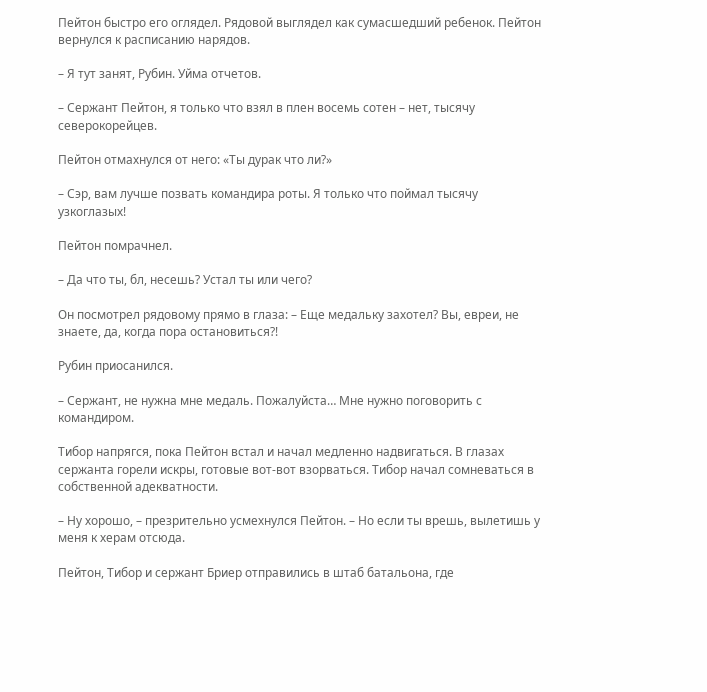Пейтон быстро его оглядел. Рядовой выглядел как сумасшедший ребенок. Пейтон вернулся к расписанию нарядов.

– Я тут занят, Рубин. Уйма отчетов.

– Сержант Пейтон, я только что взял в плен восемь сотен – нет, тысячу северокорейцев.

Пейтон отмахнулся от него: «Ты дурак что ли?»

– Сэр, вам лучше позвать командира роты. Я только что поймал тысячу узкоглазых!

Пейтон помрачнел.

– Да что ты, бл, несешь? Устал ты или чего?

Он посмотрел рядовому прямо в глаза: – Еще медальку захотел? Вы, евреи, не знаете, да, когда пора остановиться?!

Рубин приосанился.

– Сержант, не нужна мне медаль. Пожалуйста… Мне нужно поговорить с командиром.

Тибор напрягся, пока Пейтон встал и начал медленно надвигаться. В глазах сержанта горели искры, готовые вот-вот взорваться. Тибор начал сомневаться в собственной адекватности.

– Ну хорошо, – презрительно усмехнулся Пейтон. – Но если ты врешь, вылетишь у меня к херам отсюда.

Пейтон, Тибор и сержант Бриер отправились в штаб батальона, где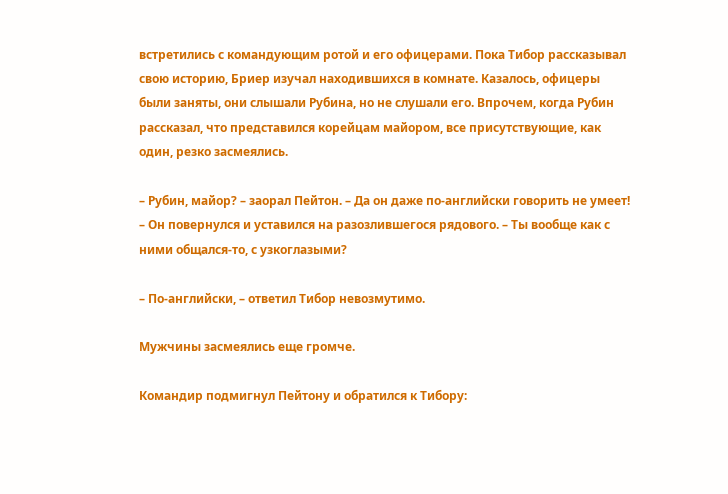встретились с командующим ротой и его офицерами. Пока Тибор рассказывал свою историю, Бриер изучал находившихся в комнате. Казалось, офицеры были заняты, они слышали Рубина, но не слушали его. Впрочем, когда Рубин рассказал, что представился корейцам майором, все присутствующие, как один, резко засмеялись.

– Рубин, майор? – заорал Пейтон. – Да он даже по-английски говорить не умеет! – Он повернулся и уставился на разозлившегося рядового. – Ты вообще как с ними общался-то, с узкоглазыми?

– По-английски, – ответил Тибор невозмутимо.

Мужчины засмеялись еще громче.

Командир подмигнул Пейтону и обратился к Тибору: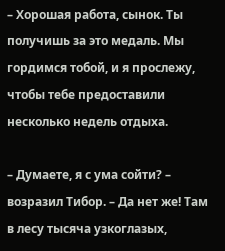– Хорошая работа, сынок. Ты получишь за это медаль. Мы гордимся тобой, и я прослежу, чтобы тебе предоставили несколько недель отдыха.

– Думаете, я с ума сойти? – возразил Тибор. – Да нет же! Там в лесу тысяча узкоглазых,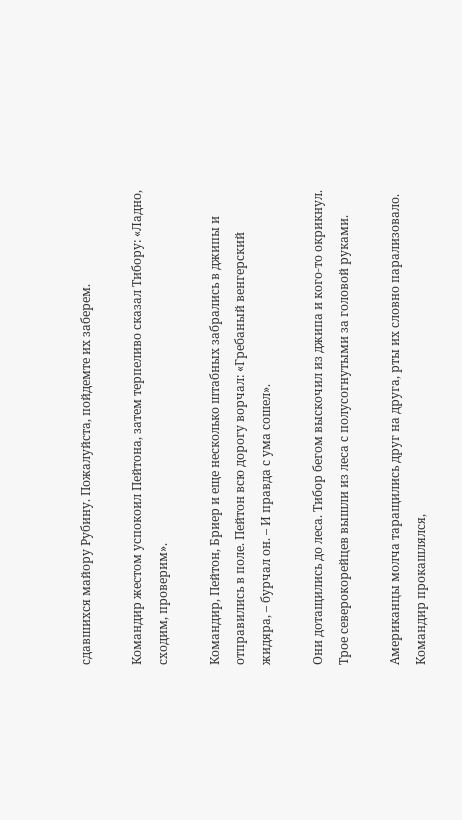сдавшихся майору Рубину. Пожалуйста, пойдемте их заберем.

Командир жестом успокоил Пейтона, затем терпеливо сказал Тибору: «Ладно, сходим, проверим».

Командир, Пейтон, Бриер и еще несколько штабных забрались в джипы и отправились в поле. Пейтон всю дорогу ворчал: «Гребаный венгерский жидяра, – бурчал он. – И правда с ума сошел».

Они дотащились до леса. Тибор бегом выскочил из джипа и кого-то окрикнул. Трое северокорейцев вышли из леса с полусогнутыми за головой руками.

Американцы молча таращились друг на друга, рты их словно парализовало. Командир прокашлялся,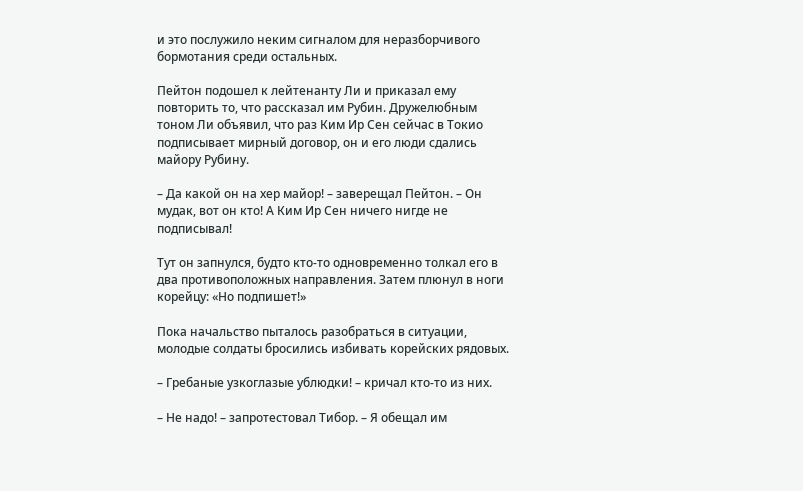и это послужило неким сигналом для неразборчивого бормотания среди остальных.

Пейтон подошел к лейтенанту Ли и приказал ему повторить то, что рассказал им Рубин. Дружелюбным тоном Ли объявил, что раз Ким Ир Сен сейчас в Токио подписывает мирный договор, он и его люди сдались майору Рубину.

– Да какой он на хер майор! – заверещал Пейтон. – Он мудак, вот он кто! А Ким Ир Сен ничего нигде не подписывал!

Тут он запнулся, будто кто-то одновременно толкал его в два противоположных направления. Затем плюнул в ноги корейцу: «Но подпишет!»

Пока начальство пыталось разобраться в ситуации, молодые солдаты бросились избивать корейских рядовых.

– Гребаные узкоглазые ублюдки! – кричал кто-то из них.

– Не надо! – запротестовал Тибор. – Я обещал им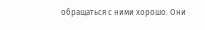обращаться с ними хорошо. Они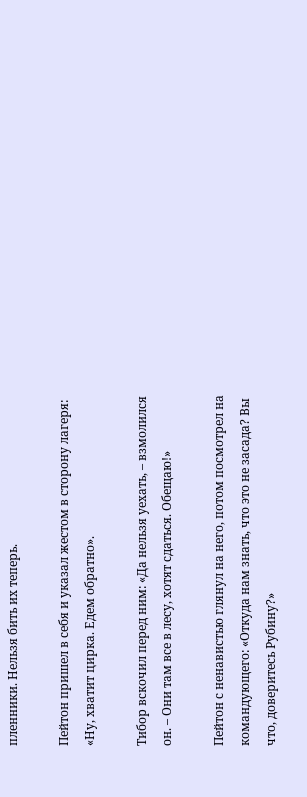пленники. Нельзя бить их теперь.

Пейтон пришел в себя и указал жестом в сторону лагеря: «Ну, хватит цирка. Едем обратно».

Тибор вскочил перед ним: «Да нельзя уехать, – взмолился он. – Они там все в лесу, хотят сдаться. Обещаю!»

Пейтон с ненавистью глянул на него, потом посмотрел на командующего: «Откуда нам знать, что это не засада? Вы что, доверитесь Рубину?»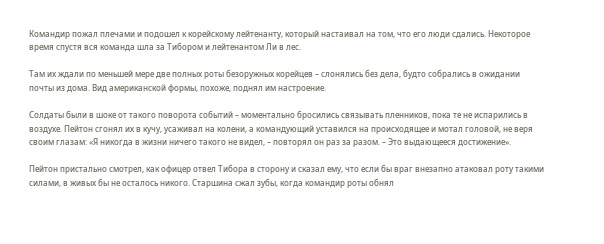Командир пожал плечами и подошел к корейскому лейтенанту, который настаивал на том, что его люди сдались. Некоторое время спустя вся команда шла за Тибором и лейтенантом Ли в лес.

Там их ждали по меньшей мере две полных роты безоружных корейцев – слонялись без дела, будто собрались в ожидании почты из дома. Вид американской формы, похоже, поднял им настроение.

Солдаты были в шоке от такого поворота событий – моментально бросились связывать пленников, пока те не испарились в воздухе. Пейтон сгонял их в кучу, усаживал на колени, а командующий уставился на происходящее и мотал головой, не веря своим глазам: «Я никогда в жизни ничего такого не видел, – повторял он раз за разом. – Это выдающееся достижение».

Пейтон пристально смотрел, как офицер отвел Тибора в сторону и сказал ему, что если бы враг внезапно атаковал роту такими силами, в живых бы не осталось никого. Старшина сжал зубы, когда командир роты обнял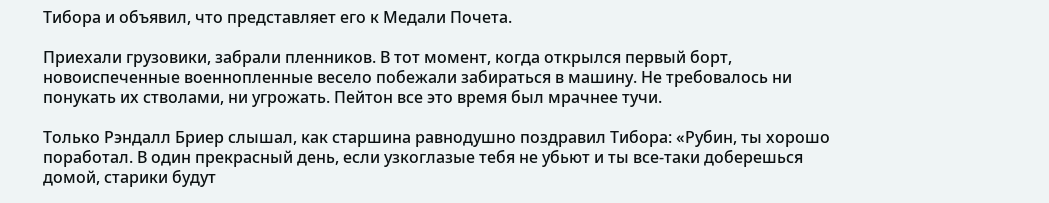Тибора и объявил, что представляет его к Медали Почета.

Приехали грузовики, забрали пленников. В тот момент, когда открылся первый борт, новоиспеченные военнопленные весело побежали забираться в машину. Не требовалось ни понукать их стволами, ни угрожать. Пейтон все это время был мрачнее тучи.

Только Рэндалл Бриер слышал, как старшина равнодушно поздравил Тибора: «Рубин, ты хорошо поработал. В один прекрасный день, если узкоглазые тебя не убьют и ты все-таки доберешься домой, старики будут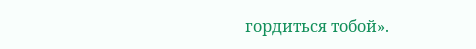гордиться тобой».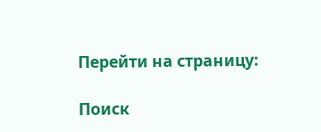Перейти на страницу:

Поиск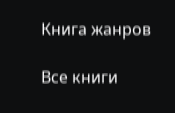Книга жанров

Все книги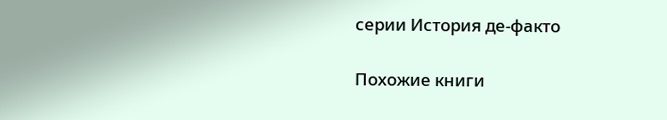серии История де-факто

Похожие книги